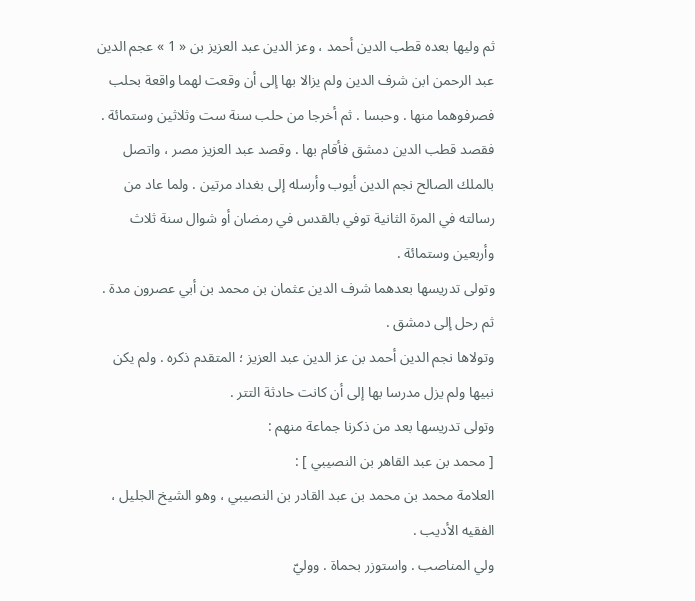ثم وليها بعده قطب الدين أحمد ، وعز الدين عبد العزيز بن « 1 » عجم الدين عبد الرحمن ابن شرف الدين ولم يزالا بها إلى أن وقعت لهما واقعة بحلب فصرفوهما منها . وحبسا . ثم أخرجا من حلب سنة ست وثلاثين وستمائة . فقصد قطب الدين دمشق فأقام بها . وقصد عبد العزيز مصر ، واتصل بالملك الصالح نجم الدين أيوب وأرسله إلى بغداد مرتين . ولما عاد من رسالته في المرة الثانية توفي بالقدس في رمضان أو شوال سنة ثلاث وأربعين وستمائة .
وتولى تدريسها بعدهما شرف الدين عثمان بن محمد بن أبي عصرون مدة . ثم رحل إلى دمشق .
وتولاها نجم الدين أحمد بن عز الدين عبد العزيز ؛ المتقدم ذكره . ولم يكن نبيها ولم يزل مدرسا بها إلى أن كانت حادثة التتر .
وتولى تدريسها بعد من ذكرنا جماعة منهم :
[ محمد بن عبد القاهر بن النصيبي ] :
العلامة محمد بن محمد بن عبد القادر بن النصيبي ، وهو الشيخ الجليل ، الفقيه الأديب .
ولي المناصب . واستوزر بحماة . ووليّ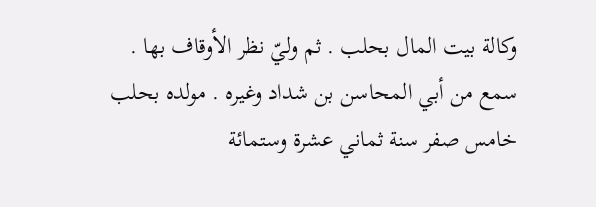وكالة بيت المال بحلب . ثم وليّ نظر الأوقاف بها .
سمع من أبي المحاسن بن شداد وغيره . مولده بحلب خامس صفر سنة ثماني عشرة وستمائة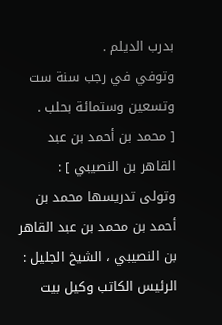بدرب الديلم .
وتوفي في رجب سنة ست وتسعين وستمائة بحلب .
[ محمد بن أحمد بن عبد القاهر بن النصيبي ] :
وتولى تدريسها محمد بن أحمد بن محمد بن عبد القاهر بن النصيبي ، الشيخ الجليل : الرئيس الكاتب وكيل بيت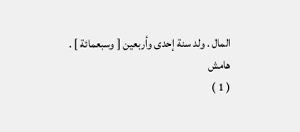المال . ولد سنة إحدى وأربعين [ وسبعمائة ] .
هامش
( 1 )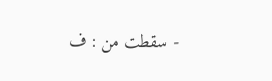- سقطت من : ف